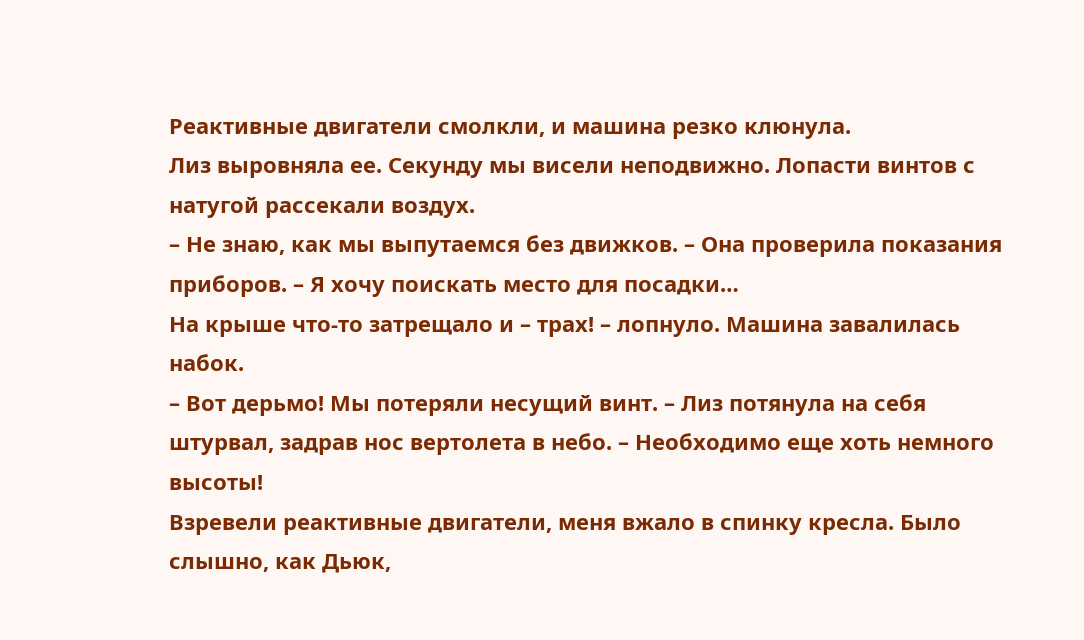Реактивные двигатели смолкли, и машина резко клюнула.
Лиз выровняла ее. Секунду мы висели неподвижно. Лопасти винтов с натугой рассекали воздух.
– Не знаю, как мы выпутаемся без движков. – Она проверила показания приборов. – Я хочу поискать место для посадки…
На крыше что-то затрещало и – трах! – лопнуло. Машина завалилась набок.
– Вот дерьмо! Мы потеряли несущий винт. – Лиз потянула на себя штурвал, задрав нос вертолета в небо. – Необходимо еще хоть немного высоты!
Взревели реактивные двигатели, меня вжало в спинку кресла. Было слышно, как Дьюк,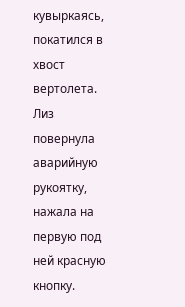кувыркаясь, покатился в хвост вертолета.
Лиз повернула аварийную рукоятку, нажала на первую под ней красную кнопку.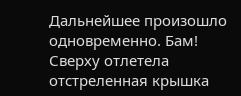Дальнейшее произошло одновременно. Бам! Сверху отлетела отстреленная крышка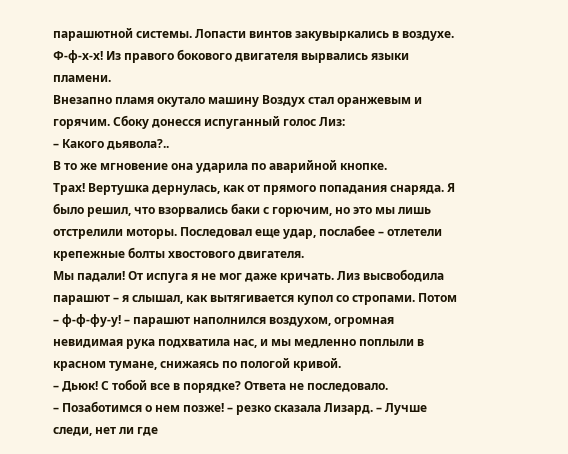парашютной системы. Лопасти винтов закувыркались в воздухе. Ф-ф-х-х! Из правого бокового двигателя вырвались языки пламени.
Внезапно пламя окутало машину Воздух стал оранжевым и горячим. Сбоку донесся испуганный голос Лиз:
– Какого дьявола?..
В то же мгновение она ударила по аварийной кнопке.
Трах! Вертушка дернулась, как от прямого попадания снаряда. Я было решил, что взорвались баки с горючим, но это мы лишь отстрелили моторы. Последовал еще удар, послабее – отлетели крепежные болты хвостового двигателя.
Мы падали! От испуга я не мог даже кричать. Лиз высвободила парашют – я слышал, как вытягивается купол со стропами. Потом – ф-ф-фу-у! – парашют наполнился воздухом, огромная невидимая рука подхватила нас, и мы медленно поплыли в красном тумане, снижаясь по пологой кривой.
– Дьюк! С тобой все в порядке? Ответа не последовало.
– Позаботимся о нем позже! – резко сказала Лизард. – Лучше следи, нет ли где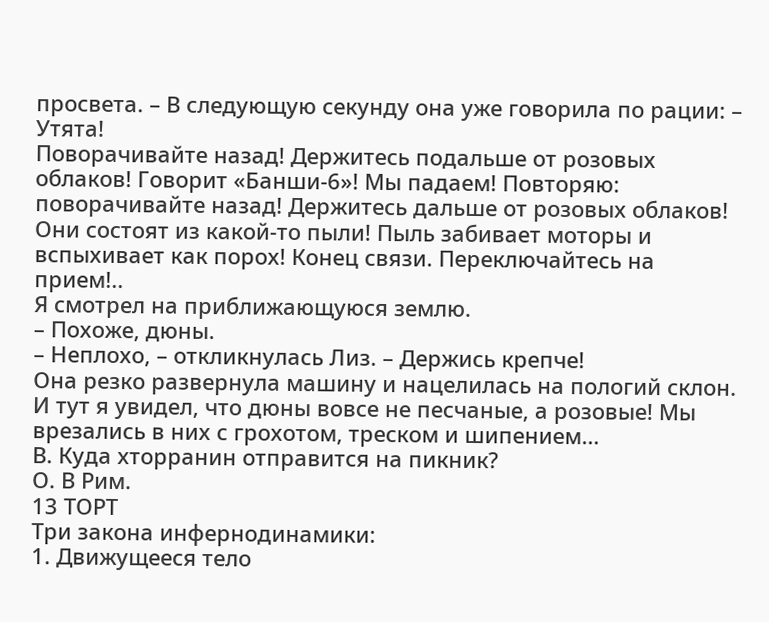просвета. – В следующую секунду она уже говорила по рации: – Утята!
Поворачивайте назад! Держитесь подальше от розовых облаков! Говорит «Банши-6»! Мы падаем! Повторяю: поворачивайте назад! Держитесь дальше от розовых облаков! Они состоят из какой-то пыли! Пыль забивает моторы и вспыхивает как порох! Конец связи. Переключайтесь на прием!..
Я смотрел на приближающуюся землю.
– Похоже, дюны.
– Неплохо, – откликнулась Лиз. – Держись крепче!
Она резко развернула машину и нацелилась на пологий склон. И тут я увидел, что дюны вовсе не песчаные, а розовые! Мы врезались в них с грохотом, треском и шипением…
В. Куда хторранин отправится на пикник?
О. В Рим.
13 ТОРТ
Три закона инфернодинамики:
1. Движущееся тело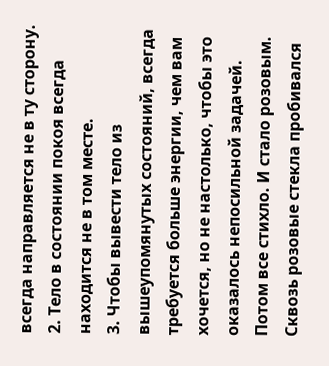всегда направляется не в ту сторону.
2. Тело в состоянии покоя всегда находится не в том месте.
3. Чтобы вывести тело из вышеупомянутых состояний, всегда требуется больше энергии, чем вам хочется, но не настолько, чтобы это оказалось непосильной задачей.
Потом все стихло. И стало розовым. Сквозь розовые стекла пробивался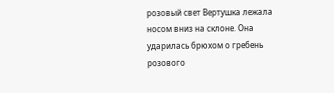розовый свет Вертушка лежала носом вниз на склоне. Она ударилась брюхом о гребень розового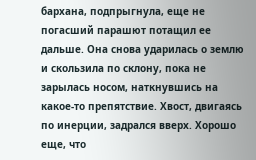бархана, подпрыгнула, еще не погасший парашют потащил ее дальше. Она снова ударилась о землю и скользила по склону, пока не зарылась носом, наткнувшись на какое-то препятствие. Хвост, двигаясь по инерции, задрался вверх. Хорошо еще, что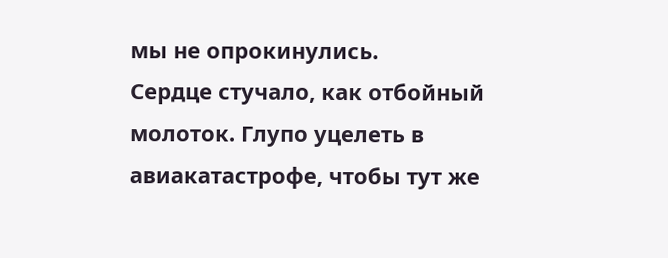мы не опрокинулись.
Сердце стучало, как отбойный молоток. Глупо уцелеть в авиакатастрофе, чтобы тут же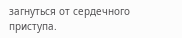загнуться от сердечного приступа.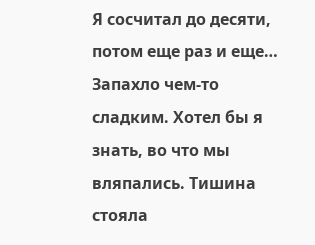Я сосчитал до десяти, потом еще раз и еще…
Запахло чем-то сладким. Хотел бы я знать, во что мы вляпались. Тишина стояла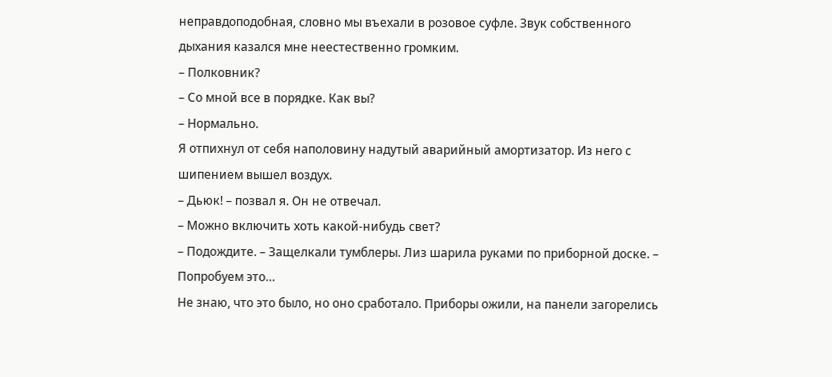неправдоподобная, словно мы въехали в розовое суфле. Звук собственного дыхания казался мне неестественно громким.
– Полковник?
– Со мной все в порядке. Как вы?
– Нормально.
Я отпихнул от себя наполовину надутый аварийный амортизатор. Из него с шипением вышел воздух.
– Дьюк! – позвал я. Он не отвечал.
– Можно включить хоть какой-нибудь свет?
– Подождите. – Защелкали тумблеры. Лиз шарила руками по приборной доске. – Попробуем это…
Не знаю, что это было, но оно сработало. Приборы ожили, на панели загорелись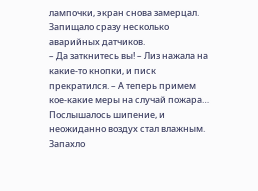лампочки, экран снова замерцал. Запищало сразу несколько аварийных датчиков.
– Да заткнитесь вы! – Лиз нажала на какие-то кнопки, и писк прекратился. – А теперь примем кое-какие меры на случай пожара…
Послышалось шипение, и неожиданно воздух стал влажным. Запахло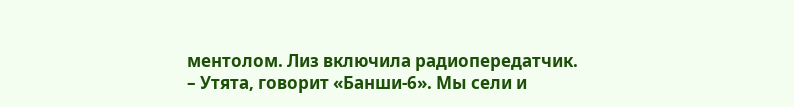ментолом. Лиз включила радиопередатчик.
– Утята, говорит «Банши-6». Мы сели и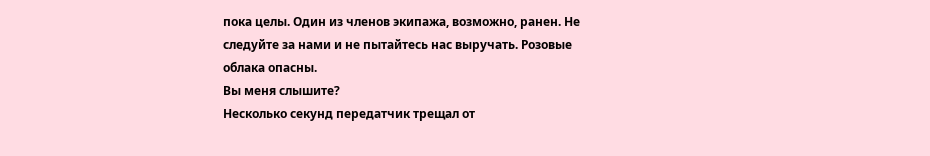пока целы. Один из членов экипажа, возможно, ранен. Не следуйте за нами и не пытайтесь нас выручать. Розовые облака опасны.
Вы меня слышите?
Несколько секунд передатчик трещал от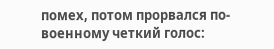помех, потом прорвался по-военному четкий голос: